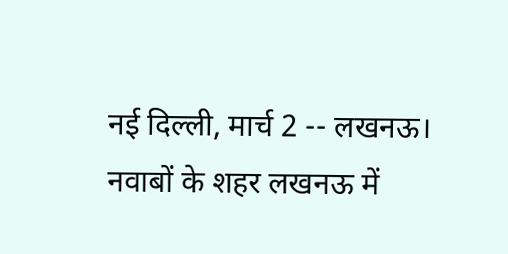नई दिल्ली, मार्च 2 -- लखनऊ। नवाबों के शहर लखनऊ में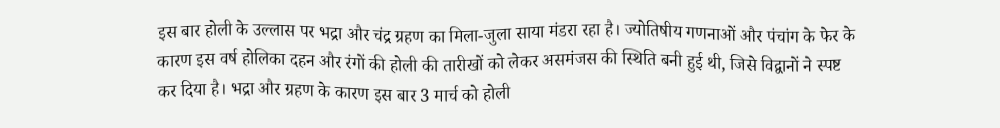इस बार होली के उल्लास पर भद्रा और चंद्र ग्रहण का मिला-जुला साया मंडरा रहा है। ज्योतिषीय गणनाओं और पंचांग के फेर के कारण इस वर्ष होलिका दहन और रंगों की होली की तारीखों को लेकर असमंजस की स्थिति बनी हुई थी, जिसे विद्वानों ने स्पष्ट कर दिया है। भद्रा और ग्रहण के कारण इस बार 3 मार्च को होली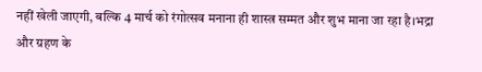नहीं खेली जाएगी, बल्कि 4 मार्च को रंगोत्सव मनाना ही शास्त्र सम्मत और शुभ माना जा रहा है।भद्रा और ग्रहण के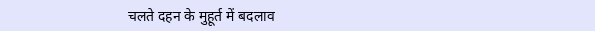चलते दहन के मुहूर्त में बदलाव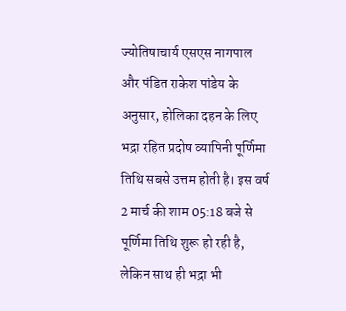ज्योतिषाचार्य एसएस नागपाल और पंडित राकेश पांडेय के अनुसार, होलिका दहन के लिए भद्रा रहित प्रदोष व्यापिनी पूर्णिमा तिथि सबसे उत्तम होती है। इस वर्ष 2 मार्च की शाम 05:18 बजे से पूर्णिमा तिथि शुरू हो रही है, लेकिन साथ ही भद्रा भी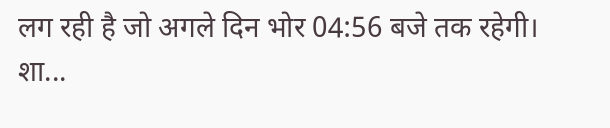लग रही है जो अगले दिन भोर 04:56 बजे तक रहेगी। शा...